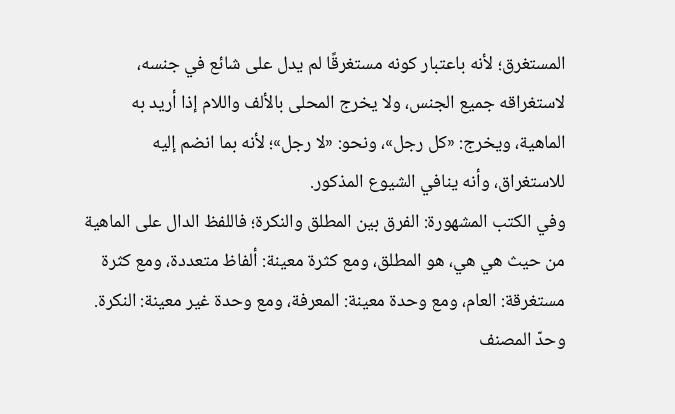المستغرق؛ لأنه باعتبار كونه مستغرقًا لم يدل على شائع في جنسه، لاستغراقه جميع الجنس، ولا يخرج المحلى بالألف واللام إذا أريد به الماهية، ويخرج: «كل رجل»، ونحو: «لا رجل»؛ لأنه بما انضم إليه للاستغراق، وأنه ينافي الشيوع المذكور.
وفي الكتب المشهورة: الفرق بين المطلق والنكرة؛ فاللفظ الدال على الماهية من حيث هي هي، هو المطلق، ومع كثرة معينة: ألفاظ متعددة، ومع كثرة مستغرقة: العام، ومع وحدة معينة: المعرفة، ومع وحدة غير معينة: النكرة.
وحدّ المصنف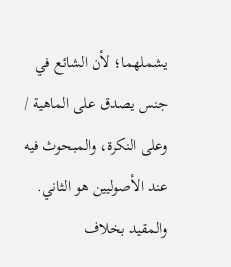يشملهما؛ لأن الشائع في جنس يصدق على الماهية / وعلى النكرة، والمبحوث فيه عند الأصوليين هو الثاني.
والمقيد بخلاف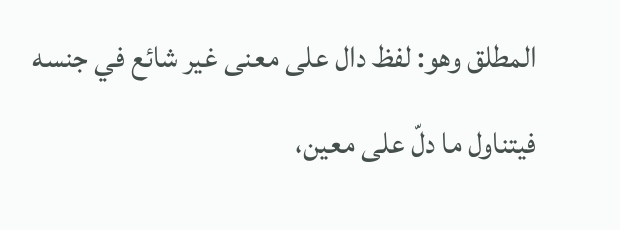المطلق وهو: لفظ دال على معنى غير شائع في جنسه فيتناول ما دلّ على معين،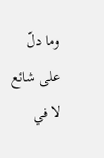وما دلّ على شائع لا في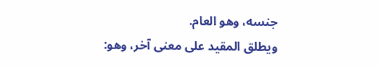جنسه، وهو العام.
ويطلق المقيد على معنى آخر، وهو: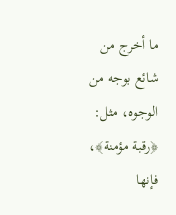ما أخرج من شائع بوجه من الوجوه، مثل: ﴿رقبة مؤمنة﴾، فإنها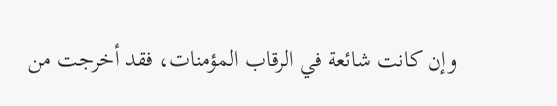وإن كانت شائعة في الرقاب المؤمنات، فقد أخرجت من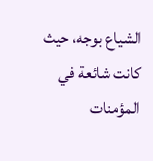الشياع بوجه، حيث كانت شائعة في المؤمنات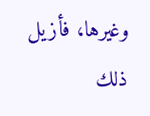وغيرها، فأزيل ذلك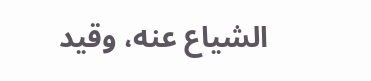الشياع عنه، وقيد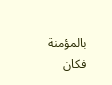بالمؤمنة فكان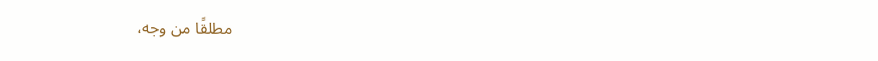مطلقًا من وجه،